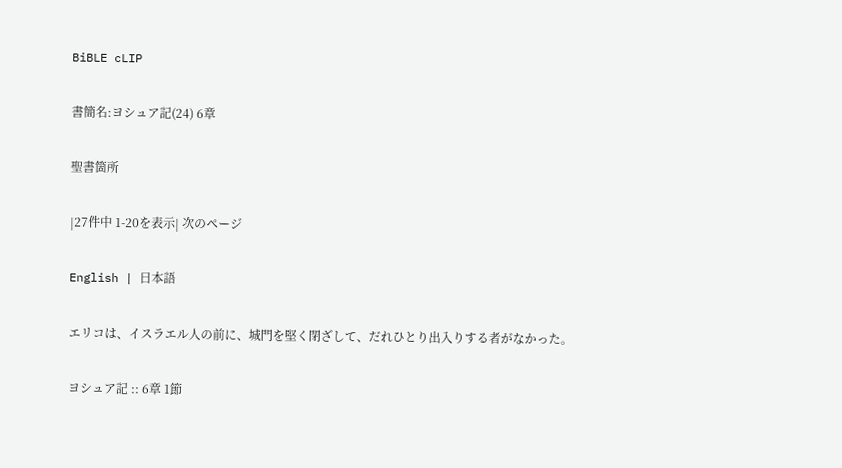BiBLE cLIP

書簡名:ヨシュア記(24) 6章

聖書箇所

|27件中 1-20を表示| 次のページ

English | 日本語

エリコは、イスラエル人の前に、城門を堅く閉ざして、だれひとり出入りする者がなかった。

ヨシュア記 :: 6章 1節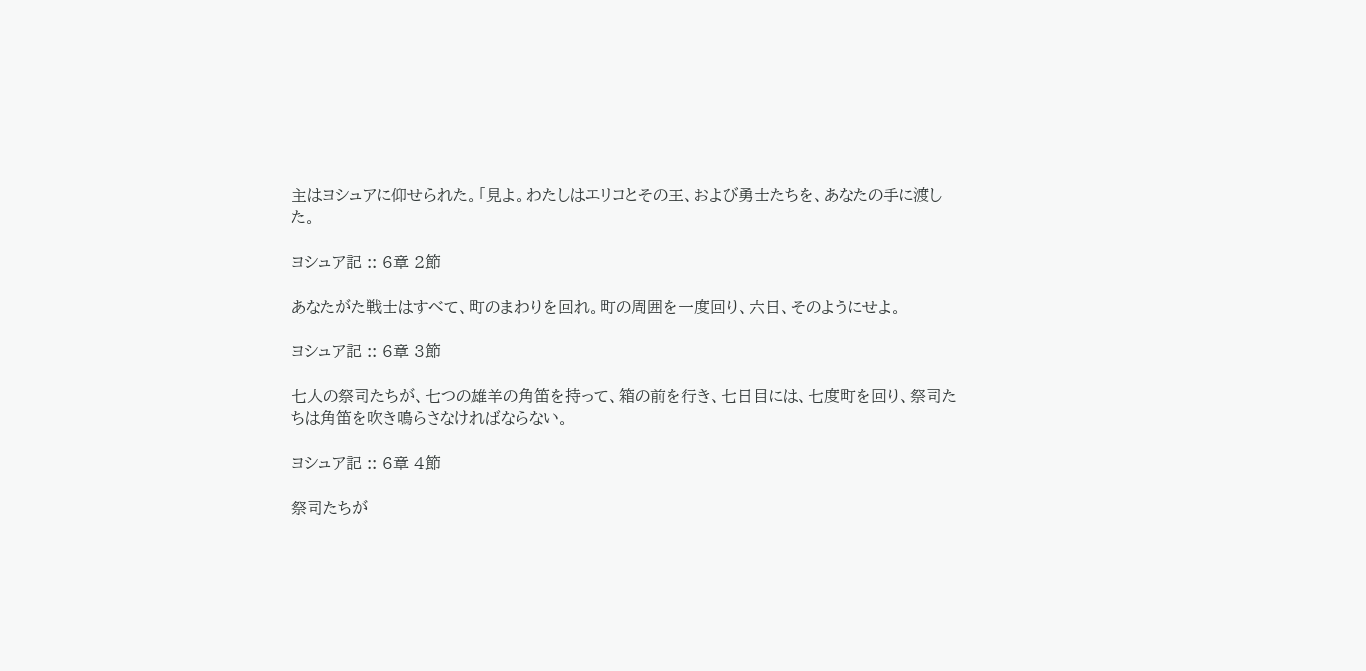主はヨシュアに仰せられた。「見よ。わたしはエリコとその王、および勇士たちを、あなたの手に渡した。

ヨシュア記 :: 6章 2節

あなたがた戦士はすべて、町のまわりを回れ。町の周囲を一度回り、六日、そのようにせよ。

ヨシュア記 :: 6章 3節

七人の祭司たちが、七つの雄羊の角笛を持って、箱の前を行き、七日目には、七度町を回り、祭司たちは角笛を吹き鳴らさなければならない。

ヨシュア記 :: 6章 4節

祭司たちが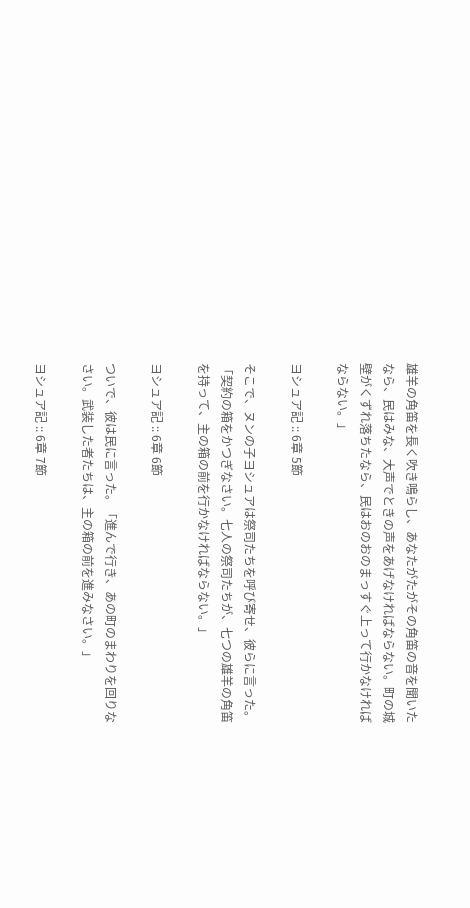雄羊の角笛を長く吹き鳴らし、あなたがたがその角笛の音を聞いたなら、民はみな、大声でときの声をあげなければならない。町の城壁がくずれ落ちたなら、民はおのおのまっすぐ上って行かなければならない。」

ヨシュア記 :: 6章 5節

そこで、ヌンの子ヨシュアは祭司たちを呼び寄せ、彼らに言った。「契約の箱をかつぎなさい。七人の祭司たちが、七つの雄羊の角笛を持って、主の箱の前を行かなければならない。」

ヨシュア記 :: 6章 6節

ついで、彼は民に言った。「進んで行き、あの町のまわりを回りなさい。武装した者たちは、主の箱の前を進みなさい。」

ヨシュア記 :: 6章 7節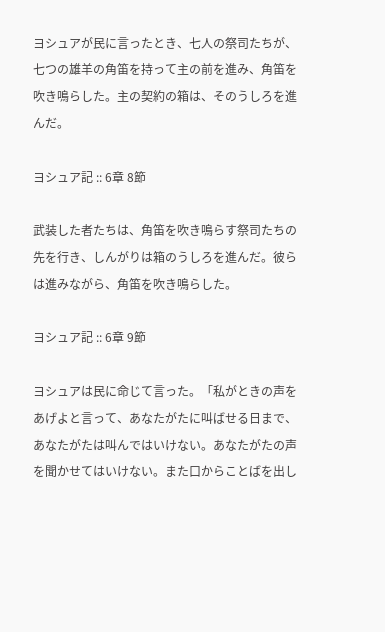ヨシュアが民に言ったとき、七人の祭司たちが、七つの雄羊の角笛を持って主の前を進み、角笛を吹き鳴らした。主の契約の箱は、そのうしろを進んだ。

ヨシュア記 :: 6章 8節

武装した者たちは、角笛を吹き鳴らす祭司たちの先を行き、しんがりは箱のうしろを進んだ。彼らは進みながら、角笛を吹き鳴らした。

ヨシュア記 :: 6章 9節

ヨシュアは民に命じて言った。「私がときの声をあげよと言って、あなたがたに叫ばせる日まで、あなたがたは叫んではいけない。あなたがたの声を聞かせてはいけない。また口からことばを出し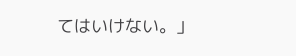てはいけない。」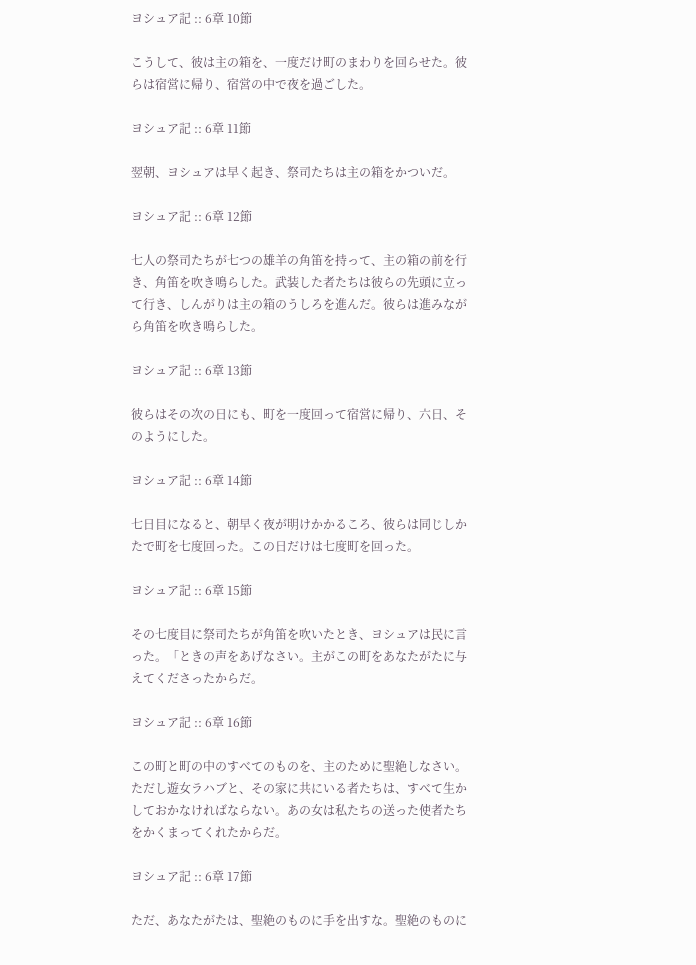ヨシュア記 :: 6章 10節

こうして、彼は主の箱を、一度だけ町のまわりを回らせた。彼らは宿営に帰り、宿営の中で夜を過ごした。

ヨシュア記 :: 6章 11節

翌朝、ヨシュアは早く起き、祭司たちは主の箱をかついだ。

ヨシュア記 :: 6章 12節

七人の祭司たちが七つの雄羊の角笛を持って、主の箱の前を行き、角笛を吹き鳴らした。武装した者たちは彼らの先頭に立って行き、しんがりは主の箱のうしろを進んだ。彼らは進みながら角笛を吹き鳴らした。

ヨシュア記 :: 6章 13節

彼らはその次の日にも、町を一度回って宿営に帰り、六日、そのようにした。

ヨシュア記 :: 6章 14節

七日目になると、朝早く夜が明けかかるころ、彼らは同じしかたで町を七度回った。この日だけは七度町を回った。

ヨシュア記 :: 6章 15節

その七度目に祭司たちが角笛を吹いたとき、ヨシュアは民に言った。「ときの声をあげなさい。主がこの町をあなたがたに与えてくださったからだ。

ヨシュア記 :: 6章 16節

この町と町の中のすべてのものを、主のために聖絶しなさい。ただし遊女ラハブと、その家に共にいる者たちは、すべて生かしておかなければならない。あの女は私たちの送った使者たちをかくまってくれたからだ。

ヨシュア記 :: 6章 17節

ただ、あなたがたは、聖絶のものに手を出すな。聖絶のものに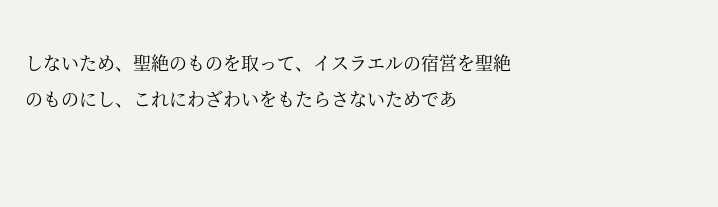しないため、聖絶のものを取って、イスラエルの宿営を聖絶のものにし、これにわざわいをもたらさないためであ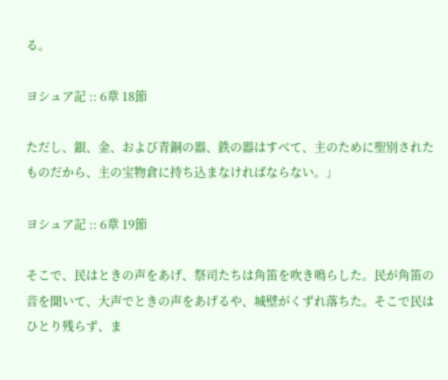る。

ヨシュア記 :: 6章 18節

ただし、銀、金、および青銅の器、鉄の器はすべて、主のために聖別されたものだから、主の宝物倉に持ち込まなければならない。」

ヨシュア記 :: 6章 19節

そこで、民はときの声をあげ、祭司たちは角笛を吹き鳴らした。民が角笛の音を聞いて、大声でときの声をあげるや、城壁がくずれ落ちた。そこで民はひとり残らず、ま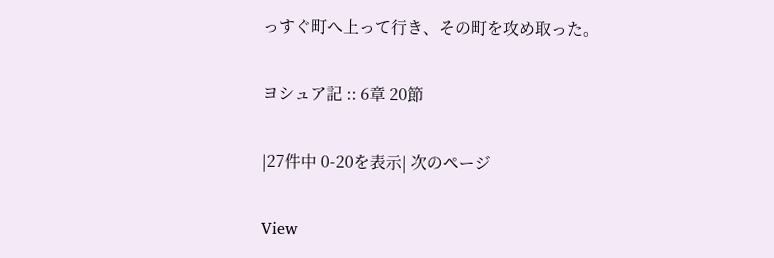っすぐ町へ上って行き、その町を攻め取った。

ヨシュア記 :: 6章 20節

|27件中 0-20を表示| 次のページ

View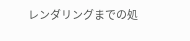レンダリングまでの処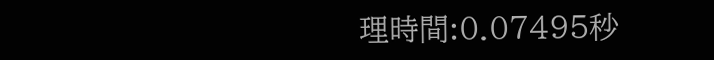理時間:0.07495秒